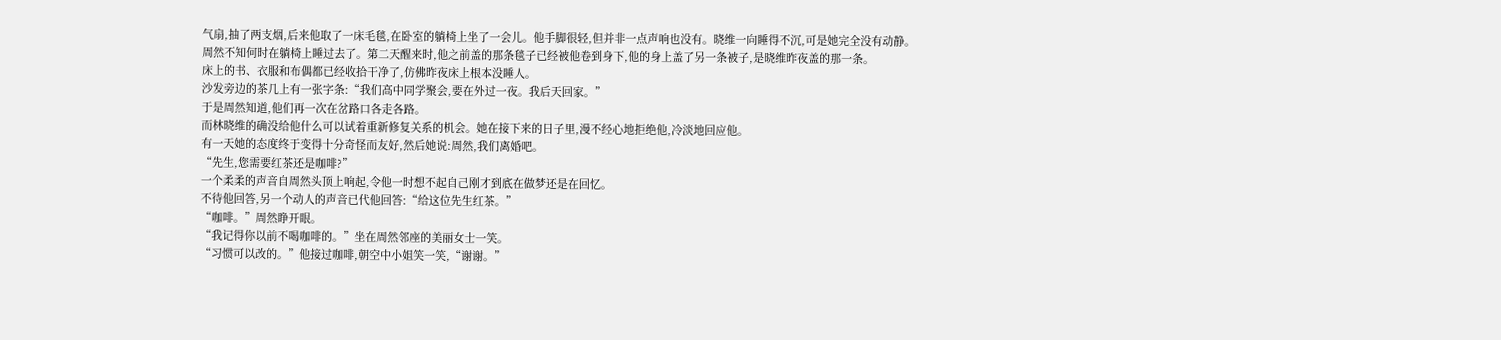气扇,抽了两支烟,后来他取了一床毛毯,在卧室的躺椅上坐了一会儿。他手脚很轻,但并非一点声响也没有。晓维一向睡得不沉,可是她完全没有动静。
周然不知何时在躺椅上睡过去了。第二天醒来时,他之前盖的那条毯子已经被他卷到身下,他的身上盖了另一条被子,是晓维昨夜盖的那一条。
床上的书、衣服和布偶都已经收拾干净了,仿佛昨夜床上根本没睡人。
沙发旁边的茶几上有一张字条:“我们高中同学聚会,要在外过一夜。我后天回家。”
于是周然知道,他们再一次在岔路口各走各路。
而林晓维的确没给他什么可以试着重新修复关系的机会。她在接下来的日子里,漫不经心地拒绝他,冷淡地回应他。
有一天她的态度终于变得十分奇怪而友好,然后她说:周然,我们离婚吧。
“先生,您需要红茶还是咖啡?”
一个柔柔的声音自周然头顶上响起,令他一时想不起自己刚才到底在做梦还是在回忆。
不待他回答,另一个动人的声音已代他回答:“给这位先生红茶。”
“咖啡。”周然睁开眼。
“我记得你以前不喝咖啡的。”坐在周然邻座的美丽女士一笑。
“习惯可以改的。”他接过咖啡,朝空中小姐笑一笑,“谢谢。”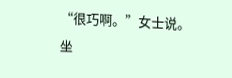“很巧啊。”女士说。
坐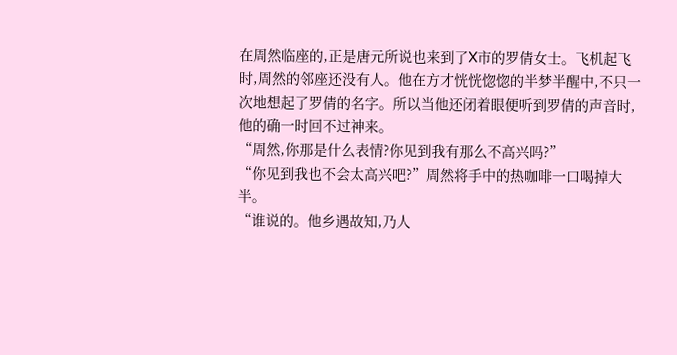在周然临座的,正是唐元所说也来到了X市的罗倩女士。飞机起飞时,周然的邻座还没有人。他在方才恍恍惚惚的半梦半醒中,不只一次地想起了罗倩的名字。所以当他还闭着眼便听到罗倩的声音时,他的确一时回不过神来。
“周然,你那是什么表情?你见到我有那么不高兴吗?”
“你见到我也不会太高兴吧?”周然将手中的热咖啡一口喝掉大半。
“谁说的。他乡遇故知,乃人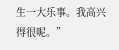生一大乐事。我高兴得很呢。”